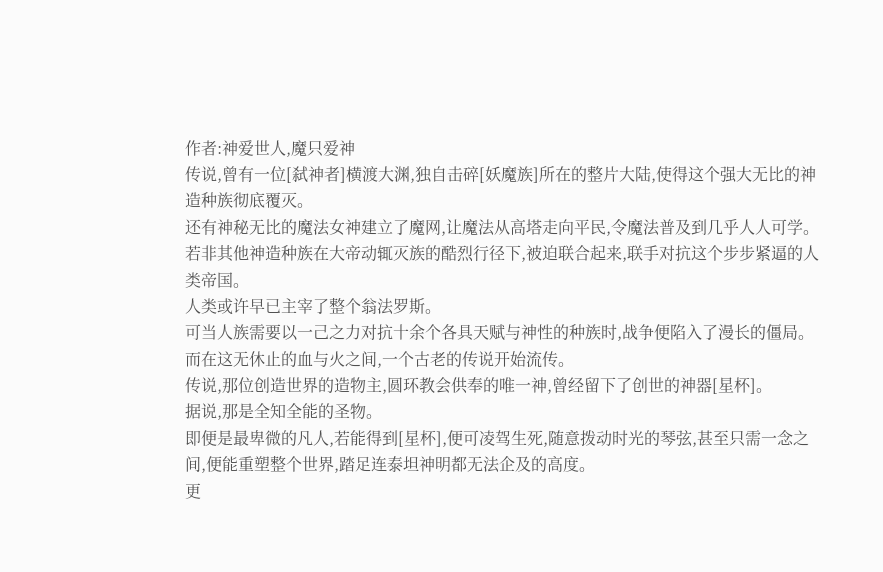作者:神爱世人,魔只爱神
传说,曾有一位[弑神者]横渡大渊,独自击碎[妖魔族]所在的整片大陆,使得这个强大无比的神造种族彻底覆灭。
还有神秘无比的魔法女神建立了魔网,让魔法从高塔走向平民,令魔法普及到几乎人人可学。
若非其他神造种族在大帝动辄灭族的酷烈行径下,被迫联合起来,联手对抗这个步步紧逼的人类帝国。
人类或许早已主宰了整个翁法罗斯。
可当人族需要以一己之力对抗十余个各具天赋与神性的种族时,战争便陷入了漫长的僵局。
而在这无休止的血与火之间,一个古老的传说开始流传。
传说,那位创造世界的造物主,圆环教会供奉的唯一神,曾经留下了创世的神器[星杯]。
据说,那是全知全能的圣物。
即便是最卑微的凡人,若能得到[星杯],便可凌驾生死,随意拨动时光的琴弦,甚至只需一念之间,便能重塑整个世界,踏足连泰坦神明都无法企及的高度。
更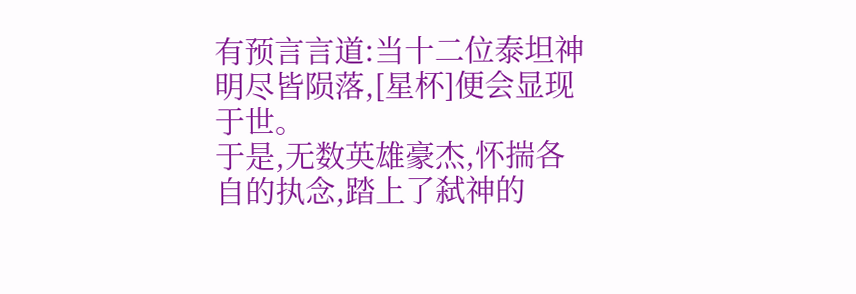有预言言道:当十二位泰坦神明尽皆陨落,[星杯]便会显现于世。
于是,无数英雄豪杰,怀揣各自的执念,踏上了弑神的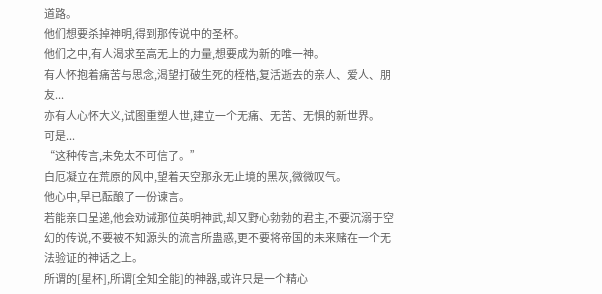道路。
他们想要杀掉神明,得到那传说中的圣杯。
他们之中,有人渴求至高无上的力量,想要成为新的唯一神。
有人怀抱着痛苦与思念,渴望打破生死的桎梏,复活逝去的亲人、爱人、朋友...
亦有人心怀大义,试图重塑人世,建立一个无痛、无苦、无惧的新世界。
可是...
“这种传言,未免太不可信了。”
白厄凝立在荒原的风中,望着天空那永无止境的黑灰,微微叹气。
他心中,早已酝酿了一份谏言。
若能亲口呈递,他会劝诫那位英明神武,却又野心勃勃的君主,不要沉溺于空幻的传说,不要被不知源头的流言所蛊惑,更不要将帝国的未来赌在一个无法验证的神话之上。
所谓的[星杯],所谓[全知全能]的神器,或许只是一个精心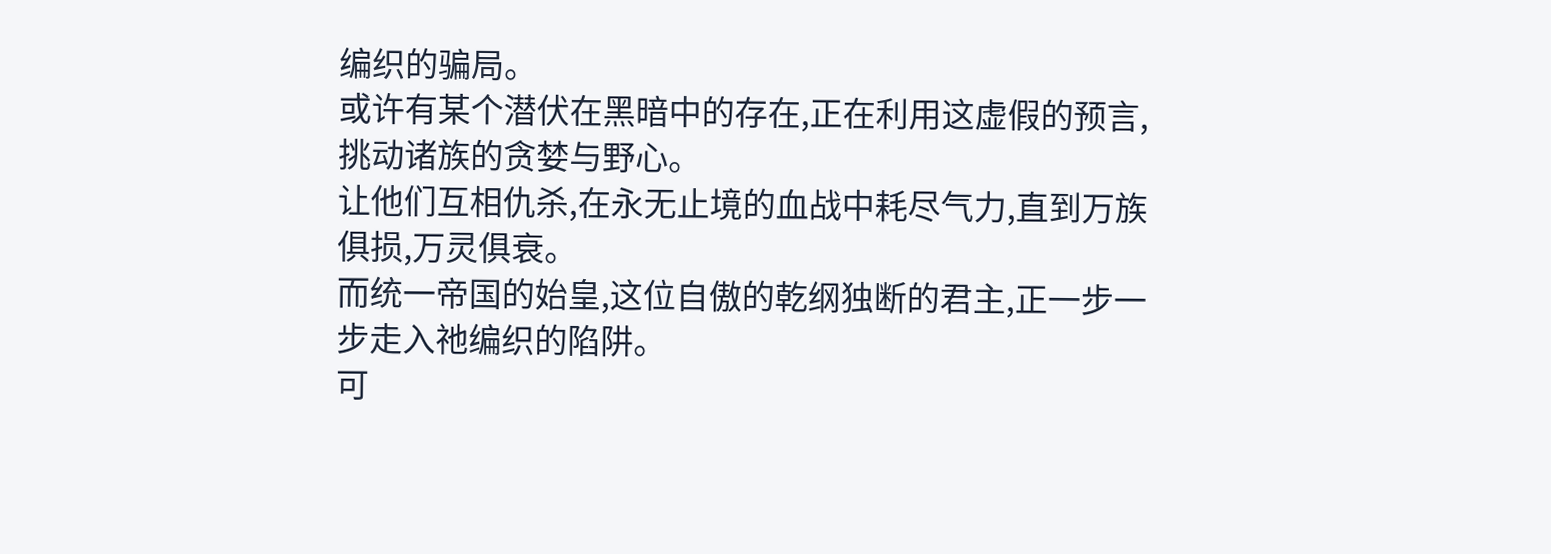编织的骗局。
或许有某个潜伏在黑暗中的存在,正在利用这虚假的预言,挑动诸族的贪婪与野心。
让他们互相仇杀,在永无止境的血战中耗尽气力,直到万族俱损,万灵俱衰。
而统一帝国的始皇,这位自傲的乾纲独断的君主,正一步一步走入祂编织的陷阱。
可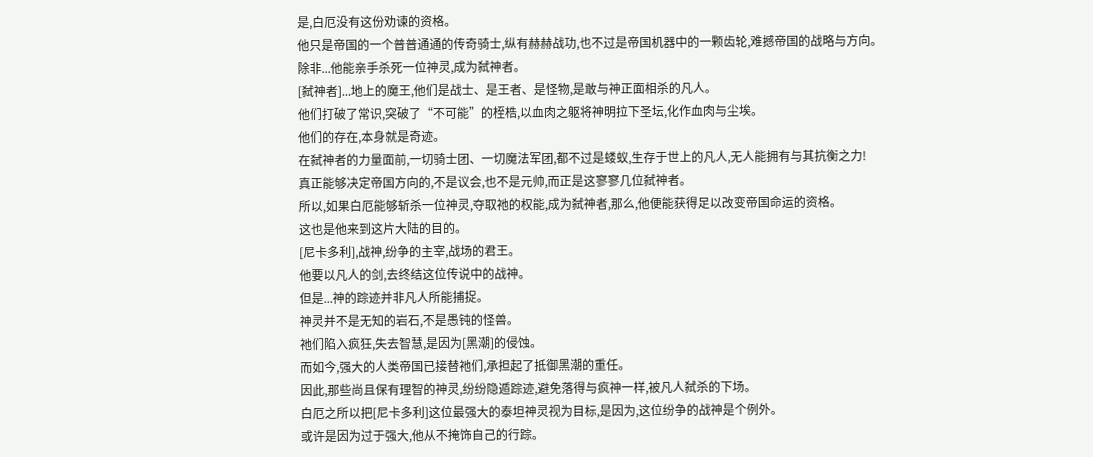是,白厄没有这份劝谏的资格。
他只是帝国的一个普普通通的传奇骑士,纵有赫赫战功,也不过是帝国机器中的一颗齿轮,难撼帝国的战略与方向。
除非...他能亲手杀死一位神灵,成为弑神者。
[弑神者]...地上的魔王,他们是战士、是王者、是怪物,是敢与神正面相杀的凡人。
他们打破了常识,突破了“不可能”的桎梏,以血肉之躯将神明拉下圣坛,化作血肉与尘埃。
他们的存在,本身就是奇迹。
在弑神者的力量面前,一切骑士团、一切魔法军团,都不过是蝼蚁,生存于世上的凡人,无人能拥有与其抗衡之力!
真正能够决定帝国方向的,不是议会,也不是元帅,而正是这寥寥几位弑神者。
所以,如果白厄能够斩杀一位神灵,夺取祂的权能,成为弑神者,那么,他便能获得足以改变帝国命运的资格。
这也是他来到这片大陆的目的。
[尼卡多利],战神,纷争的主宰,战场的君王。
他要以凡人的剑,去终结这位传说中的战神。
但是...神的踪迹并非凡人所能捕捉。
神灵并不是无知的岩石,不是愚钝的怪兽。
祂们陷入疯狂,失去智慧,是因为[黑潮]的侵蚀。
而如今,强大的人类帝国已接替祂们,承担起了抵御黑潮的重任。
因此,那些尚且保有理智的神灵,纷纷隐遁踪迹,避免落得与疯神一样,被凡人弑杀的下场。
白厄之所以把[尼卡多利]这位最强大的泰坦神灵视为目标,是因为,这位纷争的战神是个例外。
或许是因为过于强大,他从不掩饰自己的行踪。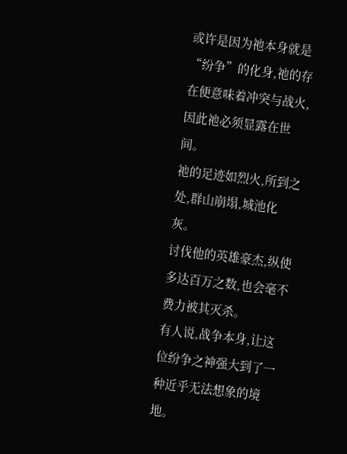或许是因为祂本身就是“纷争”的化身,祂的存在便意味着冲突与战火,因此祂必须显露在世间。
祂的足迹如烈火,所到之处,群山崩塌,城池化灰。
讨伐他的英雄豪杰,纵使多达百万之数,也会毫不费力被其灭杀。
有人说,战争本身,让这位纷争之神强大到了一种近乎无法想象的境地。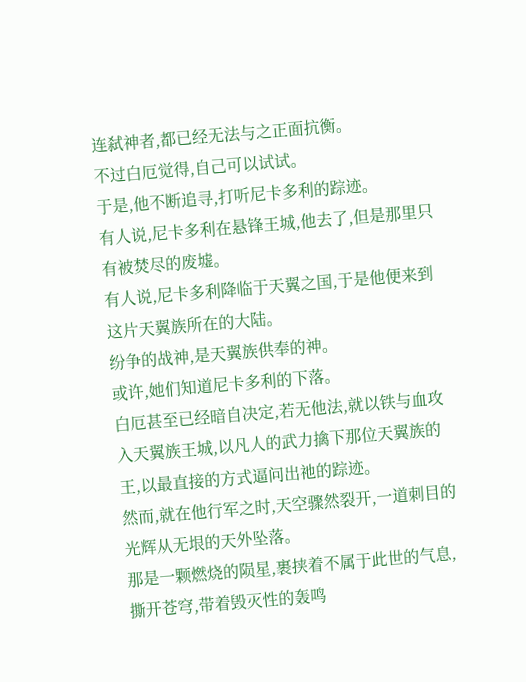连弑神者,都已经无法与之正面抗衡。
不过白厄觉得,自己可以试试。
于是,他不断追寻,打听尼卡多利的踪迹。
有人说,尼卡多利在悬锋王城,他去了,但是那里只有被焚尽的废墟。
有人说,尼卡多利降临于天翼之国,于是他便来到这片天翼族所在的大陆。
纷争的战神,是天翼族供奉的神。
或许,她们知道尼卡多利的下落。
白厄甚至已经暗自决定,若无他法,就以铁与血攻入天翼族王城,以凡人的武力擒下那位天翼族的王,以最直接的方式逼问出祂的踪迹。
然而,就在他行军之时,天空骤然裂开,一道刺目的光辉从无垠的天外坠落。
那是一颗燃烧的陨星,裹挟着不属于此世的气息,撕开苍穹,带着毁灭性的轰鸣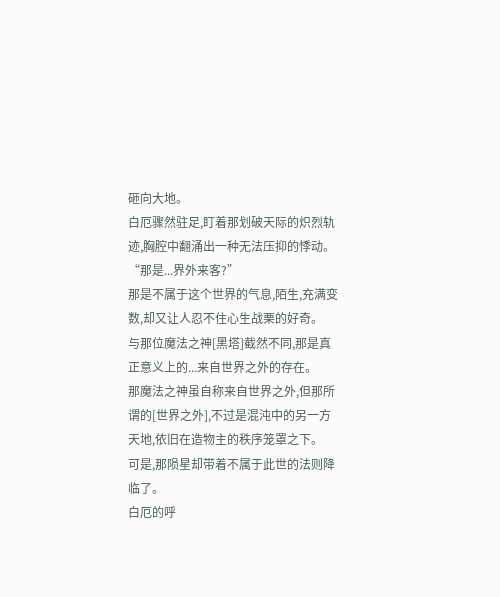砸向大地。
白厄骤然驻足,盯着那划破天际的炽烈轨迹,胸腔中翻涌出一种无法压抑的悸动。
“那是...界外来客?”
那是不属于这个世界的气息,陌生,充满变数,却又让人忍不住心生战栗的好奇。
与那位魔法之神[黑塔]截然不同,那是真正意义上的...来自世界之外的存在。
那魔法之神虽自称来自世界之外,但那所谓的[世界之外],不过是混沌中的另一方天地,依旧在造物主的秩序笼罩之下。
可是,那陨星却带着不属于此世的法则降临了。
白厄的呼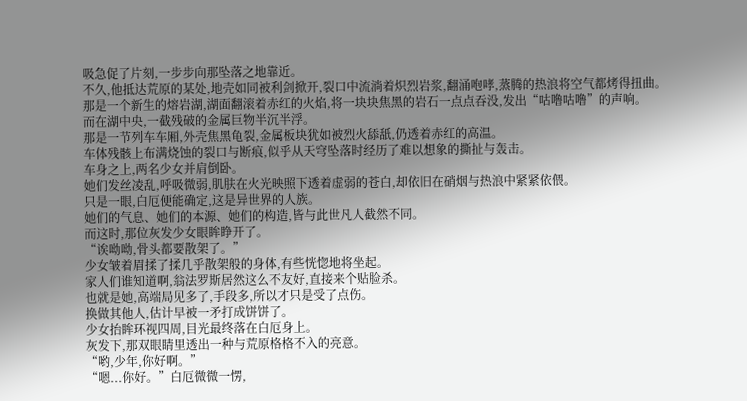吸急促了片刻,一步步向那坠落之地靠近。
不久,他抵达荒原的某处,地壳如同被利剑掀开,裂口中流淌着炽烈岩浆,翻涌咆哮,蒸腾的热浪将空气都烤得扭曲。
那是一个新生的熔岩湖,湖面翻滚着赤红的火焰,将一块块焦黑的岩石一点点吞没,发出“咕噜咕噜”的声响。
而在湖中央,一截残破的金属巨物半沉半浮。
那是一节列车车厢,外壳焦黑龟裂,金属板块犹如被烈火舔舐,仍透着赤红的高温。
车体残骸上布满烧蚀的裂口与断痕,似乎从天穹坠落时经历了难以想象的撕扯与轰击。
车身之上,两名少女并肩倒卧。
她们发丝凌乱,呼吸微弱,肌肤在火光映照下透着虚弱的苍白,却依旧在硝烟与热浪中紧紧依偎。
只是一眼,白厄便能确定,这是异世界的人族。
她们的气息、她们的本源、她们的构造,皆与此世凡人截然不同。
而这时,那位灰发少女眼眸睁开了。
“诶呦呦,骨头都要散架了。”
少女皱着眉揉了揉几乎散架般的身体,有些恍惚地将坐起。
家人们谁知道啊,翁法罗斯居然这么不友好,直接来个贴脸杀。
也就是她,高端局见多了,手段多,所以才只是受了点伤。
换做其他人,估计早被一矛打成饼饼了。
少女抬眸环视四周,目光最终落在白厄身上。
灰发下,那双眼睛里透出一种与荒原格格不入的亮意。
“哟,少年,你好啊。”
“嗯...你好。”白厄微微一愣,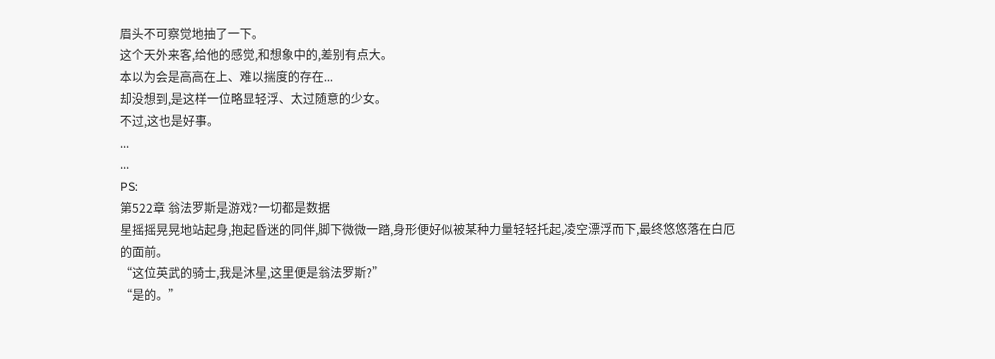眉头不可察觉地抽了一下。
这个天外来客,给他的感觉,和想象中的,差别有点大。
本以为会是高高在上、难以揣度的存在...
却没想到,是这样一位略显轻浮、太过随意的少女。
不过,这也是好事。
...
...
PS:
第522章 翁法罗斯是游戏?一切都是数据
星摇摇晃晃地站起身,抱起昏迷的同伴,脚下微微一踏,身形便好似被某种力量轻轻托起,凌空漂浮而下,最终悠悠落在白厄的面前。
“这位英武的骑士,我是沐星,这里便是翁法罗斯?”
“是的。”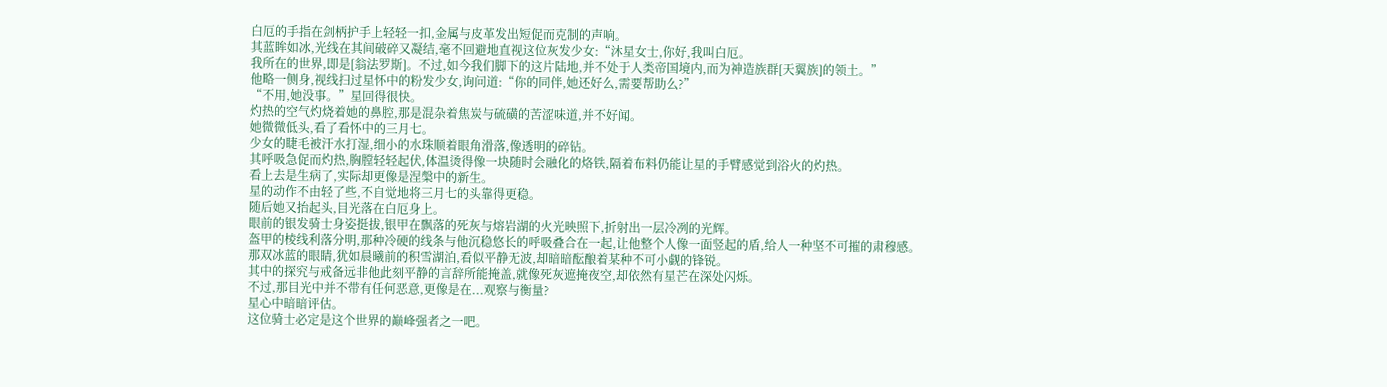白厄的手指在剑柄护手上轻轻一扣,金属与皮革发出短促而克制的声响。
其蓝眸如冰,光线在其间破碎又凝结,毫不回避地直视这位灰发少女:“沐星女士,你好,我叫白厄。
我所在的世界,即是[翁法罗斯]。不过,如今我们脚下的这片陆地,并不处于人类帝国境内,而为神造族群[天翼族]的领土。”
他略一侧身,视线扫过星怀中的粉发少女,询问道:“你的同伴,她还好么,需要帮助么?”
“不用,她没事。”星回得很快。
灼热的空气灼烧着她的鼻腔,那是混杂着焦炭与硫磺的苦涩味道,并不好闻。
她微微低头,看了看怀中的三月七。
少女的睫毛被汗水打湿,细小的水珠顺着眼角滑落,像透明的碎钻。
其呼吸急促而灼热,胸膛轻轻起伏,体温烫得像一块随时会融化的烙铁,隔着布料仍能让星的手臂感觉到浴火的灼热。
看上去是生病了,实际却更像是涅槃中的新生。
星的动作不由轻了些,不自觉地将三月七的头靠得更稳。
随后她又抬起头,目光落在白厄身上。
眼前的银发骑士身姿挺拔,银甲在飘落的死灰与熔岩湖的火光映照下,折射出一层冷冽的光辉。
盔甲的棱线利落分明,那种冷硬的线条与他沉稳悠长的呼吸叠合在一起,让他整个人像一面竖起的盾,给人一种坚不可摧的肃穆感。
那双冰蓝的眼睛,犹如晨曦前的积雪湖泊,看似平静无波,却暗暗酝酿着某种不可小觑的锋锐。
其中的探究与戒备远非他此刻平静的言辞所能掩盖,就像死灰遮掩夜空,却依然有星芒在深处闪烁。
不过,那目光中并不带有任何恶意,更像是在...观察与衡量?
星心中暗暗评估。
这位骑士必定是这个世界的巅峰强者之一吧。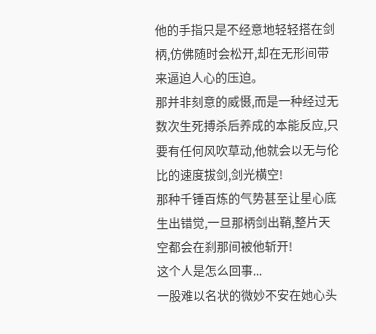他的手指只是不经意地轻轻搭在剑柄,仿佛随时会松开,却在无形间带来逼迫人心的压迫。
那并非刻意的威慑,而是一种经过无数次生死搏杀后养成的本能反应,只要有任何风吹草动,他就会以无与伦比的速度拔剑,剑光横空!
那种千锤百炼的气势甚至让星心底生出错觉,一旦那柄剑出鞘,整片天空都会在刹那间被他斩开!
这个人是怎么回事...
一股难以名状的微妙不安在她心头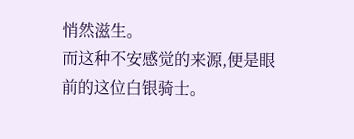悄然滋生。
而这种不安感觉的来源,便是眼前的这位白银骑士。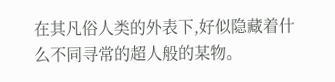在其凡俗人类的外表下,好似隐藏着什么不同寻常的超人般的某物。